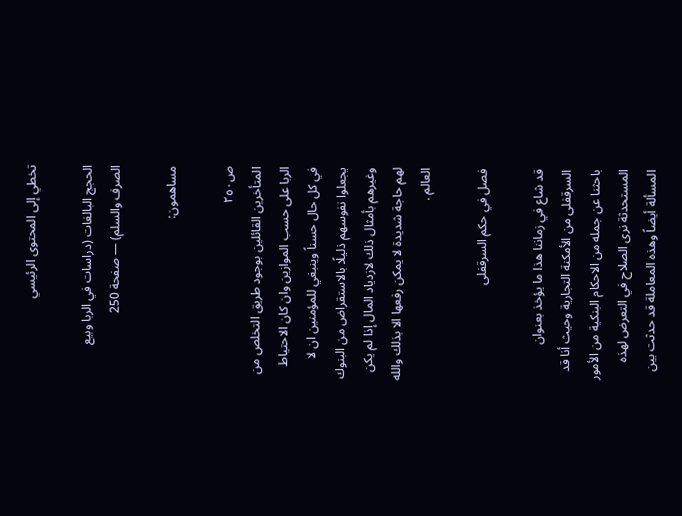تخطي إلى المحتوى الرئيسي

الحجج البالغات (دراسات في الربا وبيع الصرف والسلم) — صفحة 250

مساهمون:

ص٢٥٠
المتأخرين القائلين بوجود طريق التخلص من الربا على حسب الموازين وان كان الاحتياط في كل حال حسناً وينبغي للمؤمنين ان لا يجعلوا نفوسهم ذليلًا بالاستقراض من البنوك وغيرهم بأمثال ذلك لازدياد المال إذا لم يكن لهم حاجة شديدة لا يمكن رفعها الا بذلك والله العالم .

فصل في حكم السرقفلى

قد شاع في زماننا هذا ما يؤخذ بعنوان السرقفلى من الأمكنة التجارية وحيث أنا قد باحثنا عن جمله من الاحكام البنكية من الأمور المستحدثة نرى الصلاح في التعرض لهذه المسألة أيضاً وهذه المعاملة قد حدثت بين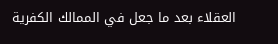العقلاء بعد ما جعل في الممالك الكفرية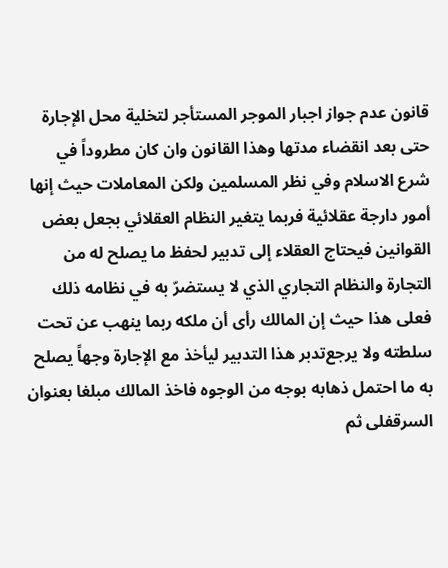قانون عدم جواز اجبار الموجر المستأجر لتخلية محل الإجارة حتى بعد انقضاء مدتها وهذا القانون وان كان مطروداً في شرع الاسلام وفي نظر المسلمين ولكن المعاملات حيث إنها أمور دارجة عقلائية فربما يتغير النظام العقلائي بجعل بعض القوانين فيحتاج العقلاء إلى تدبير لحفظ ما يصلح له من التجارة والنظام التجاري الذي لا يستضرّ به في نظامه ذلك فعلى هذا حيث إن المالك رأى أن ملكه ربما ينهب عن تحت سلطته ولا يرجع‌تدبر هذا التدبير ليأخذ مع الإجارة وجهاً يصلح به ما احتمل ذهابه بوجه من الوجوه فاخذ المالك مبلغا بعنوان السرقفلى ثم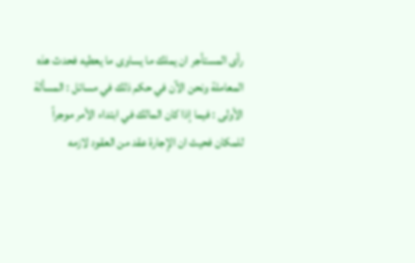رأى المستأجر ان يملك ما يساوى ما يعطيه فحدث هذه المعاملة ونحن الآن في حكم ذلك في مسائل : المسألة الأولى : فيما إذا كان المالك في ابتداء الأمر موجراً للمكان فحيث ان الإجارة عقد من العقود لازمه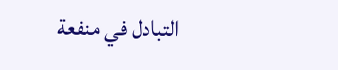التبادل في منفعة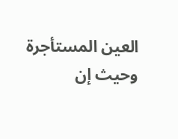العين المستأجرة وحيث إن